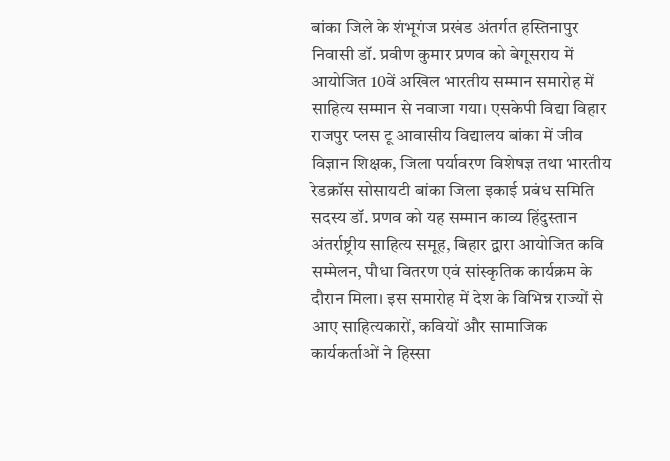बांका जिले के शंभूगंज प्रखंड अंतर्गत हस्तिनापुर निवासी डॉ. प्रवीण कुमार प्रणव को बेगूसराय में आयोजित 10वें अखिल भारतीय सम्मान समारोह में साहित्य सम्मान से नवाजा गया। एसकेपी विद्या विहार राजपुर प्लस टू आवासीय विद्यालय बांका में जीव विज्ञान शिक्षक, जिला पर्यावरण विशेषज्ञ तथा भारतीय रेडक्रॉस सोसायटी बांका जिला इकाई प्रबंध समिति सदस्य डॉ. प्रणव को यह सम्मान काव्य हिंदुस्तान अंतर्राष्ट्रीय साहित्य समूह, बिहार द्वारा आयोजित कवि सम्मेलन, पौधा वितरण एवं सांस्कृतिक कार्यक्रम के दौरान मिला। इस समारोह में देश के विभिन्न राज्यों से आए साहित्यकारों, कवियों और सामाजिक कार्यकर्ताओं ने हिस्सा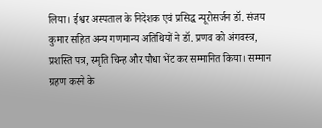लिया। ईश्वर अस्पताल के निदेशक एवं प्रसिद्ध न्यूरोसर्जन डॉ. संजय कुमार सहित अन्य गणमान्य अतिथियों ने डॉ. प्रणव को अंगवस्त्र, प्रशस्ति पत्र, स्मृति चिन्ह और पौधा भेंट कर सम्मानित किया। सम्मान ग्रहण करने के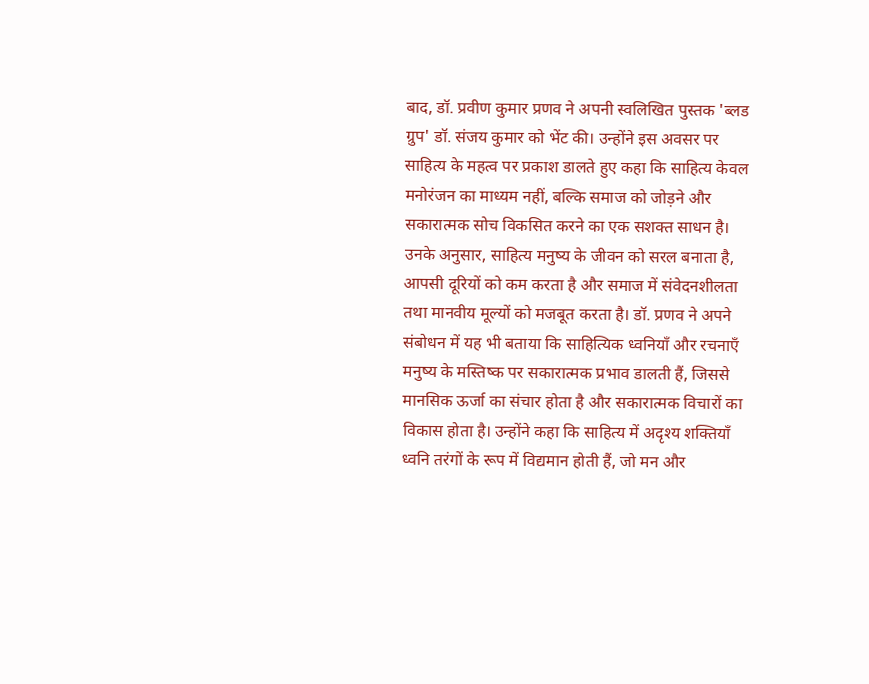बाद, डॉ. प्रवीण कुमार प्रणव ने अपनी स्वलिखित पुस्तक 'ब्लड ग्रुप' डॉ. संजय कुमार को भेंट की। उन्होंने इस अवसर पर साहित्य के महत्व पर प्रकाश डालते हुए कहा कि साहित्य केवल मनोरंजन का माध्यम नहीं, बल्कि समाज को जोड़ने और सकारात्मक सोच विकसित करने का एक सशक्त साधन है। उनके अनुसार, साहित्य मनुष्य के जीवन को सरल बनाता है, आपसी दूरियों को कम करता है और समाज में संवेदनशीलता तथा मानवीय मूल्यों को मजबूत करता है। डॉ. प्रणव ने अपने संबोधन में यह भी बताया कि साहित्यिक ध्वनियाँ और रचनाएँ मनुष्य के मस्तिष्क पर सकारात्मक प्रभाव डालती हैं, जिससे मानसिक ऊर्जा का संचार होता है और सकारात्मक विचारों का विकास होता है। उन्होंने कहा कि साहित्य में अदृश्य शक्तियाँ ध्वनि तरंगों के रूप में विद्यमान होती हैं, जो मन और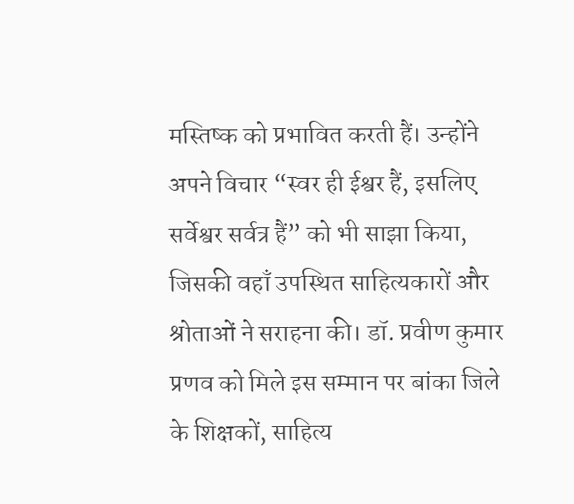मस्तिष्क को प्रभावित करती हैं। उन्होंने अपने विचार “स्वर ही ईश्वर हैं, इसलिए सर्वेश्वर सर्वत्र हैं” को भी साझा किया, जिसकी वहाँ उपस्थित साहित्यकारों और श्रोताओं ने सराहना की। डॉ. प्रवीण कुमार प्रणव को मिले इस सम्मान पर बांका जिले के शिक्षकों, साहित्य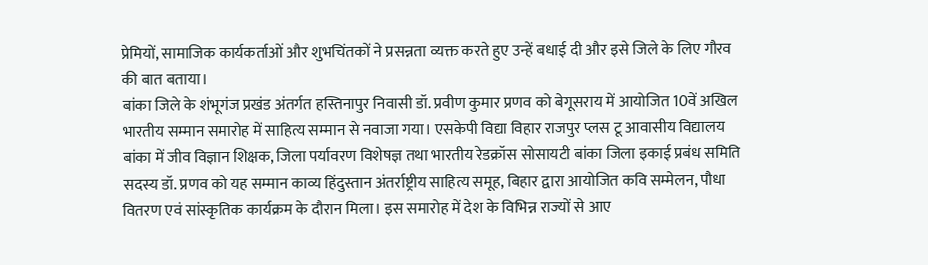प्रेमियों, सामाजिक कार्यकर्ताओं और शुभचिंतकों ने प्रसन्नता व्यक्त करते हुए उन्हें बधाई दी और इसे जिले के लिए गौरव की बात बताया।
बांका जिले के शंभूगंज प्रखंड अंतर्गत हस्तिनापुर निवासी डॉ. प्रवीण कुमार प्रणव को बेगूसराय में आयोजित 10वें अखिल भारतीय सम्मान समारोह में साहित्य सम्मान से नवाजा गया। एसकेपी विद्या विहार राजपुर प्लस टू आवासीय विद्यालय बांका में जीव विज्ञान शिक्षक, जिला पर्यावरण विशेषज्ञ तथा भारतीय रेडक्रॉस सोसायटी बांका जिला इकाई प्रबंध समिति सदस्य डॉ. प्रणव को यह सम्मान काव्य हिंदुस्तान अंतर्राष्ट्रीय साहित्य समूह, बिहार द्वारा आयोजित कवि सम्मेलन, पौधा वितरण एवं सांस्कृतिक कार्यक्रम के दौरान मिला। इस समारोह में देश के विभिन्न राज्यों से आए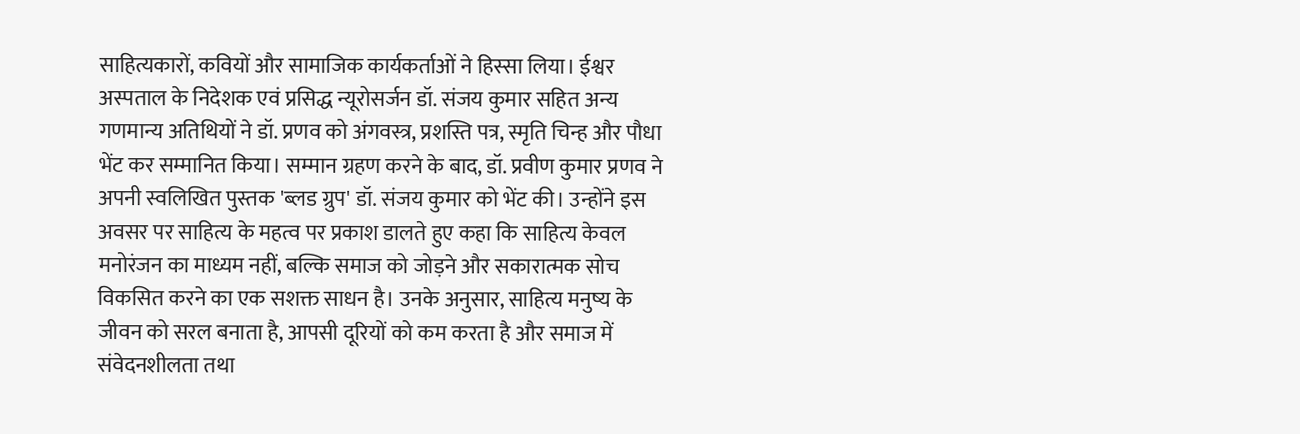साहित्यकारों, कवियों और सामाजिक कार्यकर्ताओं ने हिस्सा लिया। ईश्वर अस्पताल के निदेशक एवं प्रसिद्ध न्यूरोसर्जन डॉ. संजय कुमार सहित अन्य गणमान्य अतिथियों ने डॉ. प्रणव को अंगवस्त्र, प्रशस्ति पत्र, स्मृति चिन्ह और पौधा भेंट कर सम्मानित किया। सम्मान ग्रहण करने के बाद, डॉ. प्रवीण कुमार प्रणव ने अपनी स्वलिखित पुस्तक 'ब्लड ग्रुप' डॉ. संजय कुमार को भेंट की। उन्होंने इस अवसर पर साहित्य के महत्व पर प्रकाश डालते हुए कहा कि साहित्य केवल मनोरंजन का माध्यम नहीं, बल्कि समाज को जोड़ने और सकारात्मक सोच विकसित करने का एक सशक्त साधन है। उनके अनुसार, साहित्य मनुष्य के जीवन को सरल बनाता है, आपसी दूरियों को कम करता है और समाज में संवेदनशीलता तथा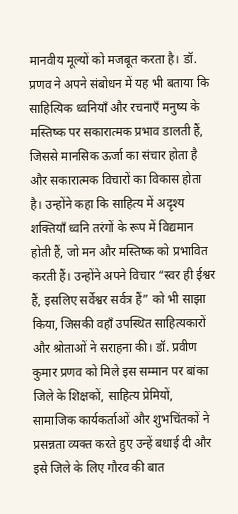मानवीय मूल्यों को मजबूत करता है। डॉ. प्रणव ने अपने संबोधन में यह भी बताया कि साहित्यिक ध्वनियाँ और रचनाएँ मनुष्य के मस्तिष्क पर सकारात्मक प्रभाव डालती हैं, जिससे मानसिक ऊर्जा का संचार होता है और सकारात्मक विचारों का विकास होता है। उन्होंने कहा कि साहित्य में अदृश्य शक्तियाँ ध्वनि तरंगों के रूप में विद्यमान होती हैं, जो मन और मस्तिष्क को प्रभावित करती हैं। उन्होंने अपने विचार “स्वर ही ईश्वर हैं, इसलिए सर्वेश्वर सर्वत्र हैं” को भी साझा किया, जिसकी वहाँ उपस्थित साहित्यकारों और श्रोताओं ने सराहना की। डॉ. प्रवीण कुमार प्रणव को मिले इस सम्मान पर बांका जिले के शिक्षकों, साहित्य प्रेमियों, सामाजिक कार्यकर्ताओं और शुभचिंतकों ने प्रसन्नता व्यक्त करते हुए उन्हें बधाई दी और इसे जिले के लिए गौरव की बात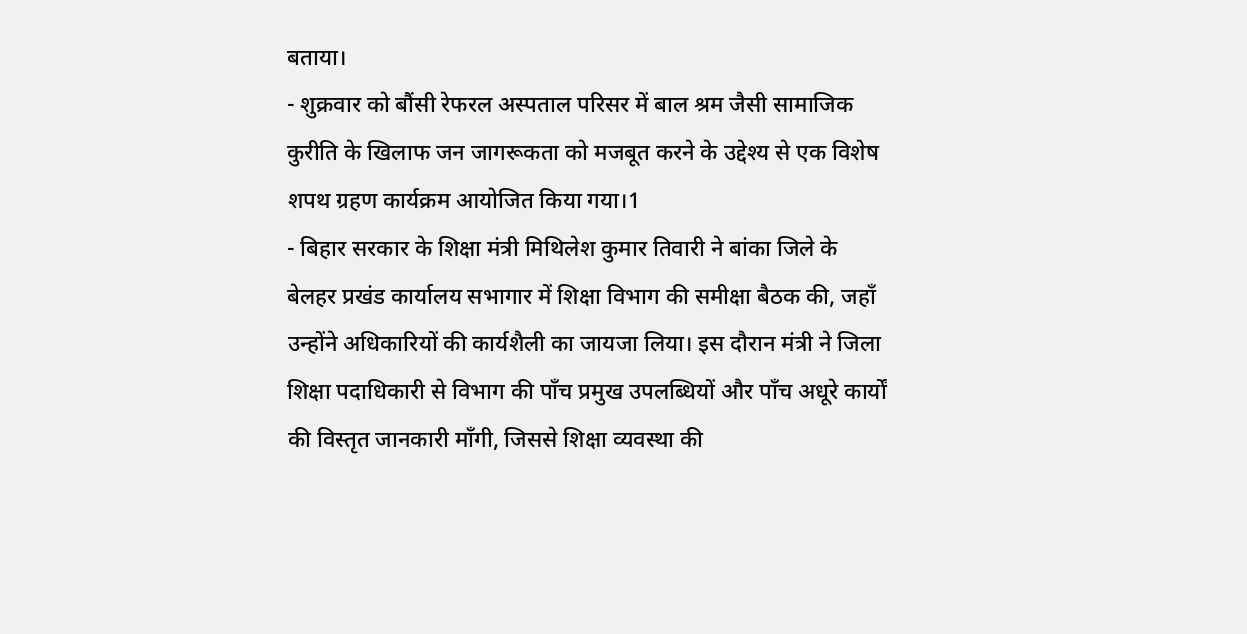बताया।
- शुक्रवार को बौंसी रेफरल अस्पताल परिसर में बाल श्रम जैसी सामाजिक कुरीति के खिलाफ जन जागरूकता को मजबूत करने के उद्देश्य से एक विशेष शपथ ग्रहण कार्यक्रम आयोजित किया गया।1
- बिहार सरकार के शिक्षा मंत्री मिथिलेश कुमार तिवारी ने बांका जिले के बेलहर प्रखंड कार्यालय सभागार में शिक्षा विभाग की समीक्षा बैठक की, जहाँ उन्होंने अधिकारियों की कार्यशैली का जायजा लिया। इस दौरान मंत्री ने जिला शिक्षा पदाधिकारी से विभाग की पाँच प्रमुख उपलब्धियों और पाँच अधूरे कार्यों की विस्तृत जानकारी माँगी, जिससे शिक्षा व्यवस्था की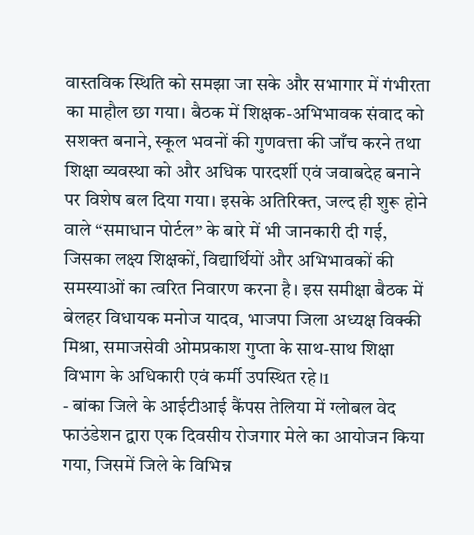वास्तविक स्थिति को समझा जा सके और सभागार में गंभीरता का माहौल छा गया। बैठक में शिक्षक-अभिभावक संवाद को सशक्त बनाने, स्कूल भवनों की गुणवत्ता की जाँच करने तथा शिक्षा व्यवस्था को और अधिक पारदर्शी एवं जवाबदेह बनाने पर विशेष बल दिया गया। इसके अतिरिक्त, जल्द ही शुरू होने वाले “समाधान पोर्टल” के बारे में भी जानकारी दी गई, जिसका लक्ष्य शिक्षकों, विद्यार्थियों और अभिभावकों की समस्याओं का त्वरित निवारण करना है। इस समीक्षा बैठक में बेलहर विधायक मनोज यादव, भाजपा जिला अध्यक्ष विक्की मिश्रा, समाजसेवी ओमप्रकाश गुप्ता के साथ-साथ शिक्षा विभाग के अधिकारी एवं कर्मी उपस्थित रहे।1
- बांका जिले के आईटीआई कैंपस तेलिया में ग्लोबल वेद फाउंडेशन द्वारा एक दिवसीय रोजगार मेले का आयोजन किया गया, जिसमें जिले के विभिन्न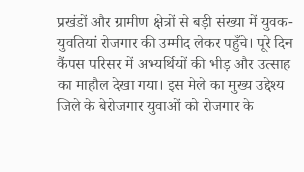प्रखंडों और ग्रामीण क्षेत्रों से बड़ी संख्या में युवक-युवतियां रोजगार की उम्मीद लेकर पहुँचे। पूरे दिन कैंपस परिसर में अभ्यर्थियों की भीड़ और उत्साह का माहौल देखा गया। इस मेले का मुख्य उद्देश्य जिले के बेरोजगार युवाओं को रोजगार के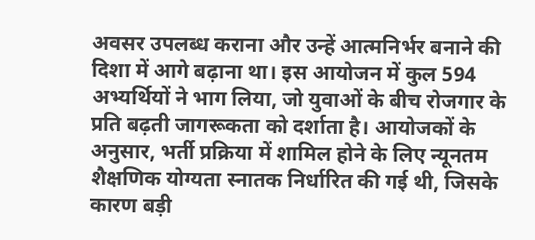अवसर उपलब्ध कराना और उन्हें आत्मनिर्भर बनाने की दिशा में आगे बढ़ाना था। इस आयोजन में कुल 594 अभ्यर्थियों ने भाग लिया, जो युवाओं के बीच रोजगार के प्रति बढ़ती जागरूकता को दर्शाता है। आयोजकों के अनुसार, भर्ती प्रक्रिया में शामिल होने के लिए न्यूनतम शैक्षणिक योग्यता स्नातक निर्धारित की गई थी, जिसके कारण बड़ी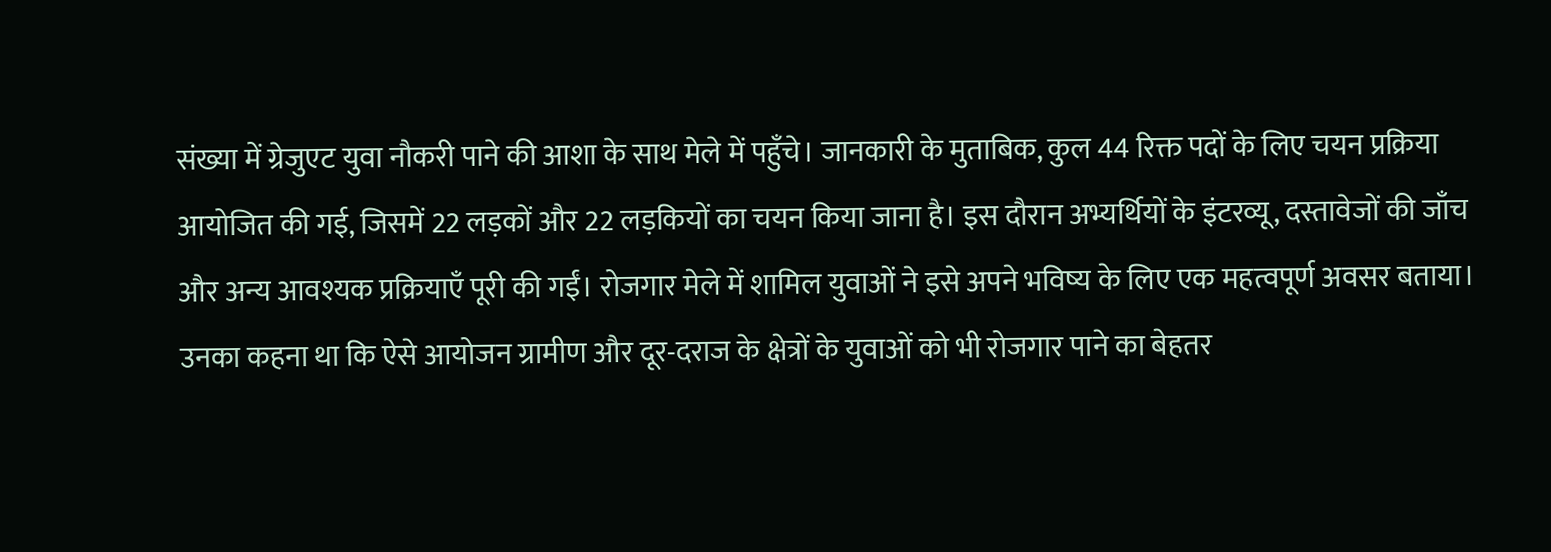संख्या में ग्रेजुएट युवा नौकरी पाने की आशा के साथ मेले में पहुँचे। जानकारी के मुताबिक, कुल 44 रिक्त पदों के लिए चयन प्रक्रिया आयोजित की गई, जिसमें 22 लड़कों और 22 लड़कियों का चयन किया जाना है। इस दौरान अभ्यर्थियों के इंटरव्यू, दस्तावेजों की जाँच और अन्य आवश्यक प्रक्रियाएँ पूरी की गईं। रोजगार मेले में शामिल युवाओं ने इसे अपने भविष्य के लिए एक महत्वपूर्ण अवसर बताया। उनका कहना था कि ऐसे आयोजन ग्रामीण और दूर-दराज के क्षेत्रों के युवाओं को भी रोजगार पाने का बेहतर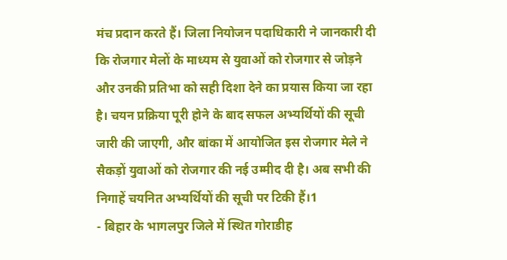मंच प्रदान करते हैं। जिला नियोजन पदाधिकारी ने जानकारी दी कि रोजगार मेलों के माध्यम से युवाओं को रोजगार से जोड़ने और उनकी प्रतिभा को सही दिशा देने का प्रयास किया जा रहा है। चयन प्रक्रिया पूरी होने के बाद सफल अभ्यर्थियों की सूची जारी की जाएगी, और बांका में आयोजित इस रोजगार मेले ने सैकड़ों युवाओं को रोजगार की नई उम्मीद दी है। अब सभी की निगाहें चयनित अभ्यर्थियों की सूची पर टिकी हैं।1
- बिहार के भागलपुर जिले में स्थित गोराडीह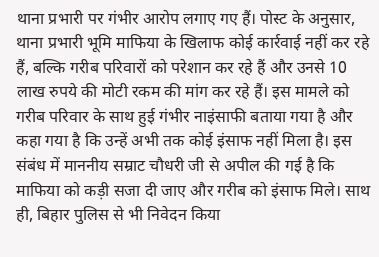थाना प्रभारी पर गंभीर आरोप लगाए गए हैं। पोस्ट के अनुसार, थाना प्रभारी भूमि माफिया के खिलाफ कोई कार्रवाई नहीं कर रहे हैं, बल्कि गरीब परिवारों को परेशान कर रहे हैं और उनसे 10 लाख रुपये की मोटी रकम की मांग कर रहे हैं। इस मामले को गरीब परिवार के साथ हुई गंभीर नाइंसाफी बताया गया है और कहा गया है कि उन्हें अभी तक कोई इंसाफ नहीं मिला है। इस संबंध में माननीय सम्राट चौधरी जी से अपील की गई है कि माफिया को कड़ी सजा दी जाए और गरीब को इंसाफ मिले। साथ ही, बिहार पुलिस से भी निवेदन किया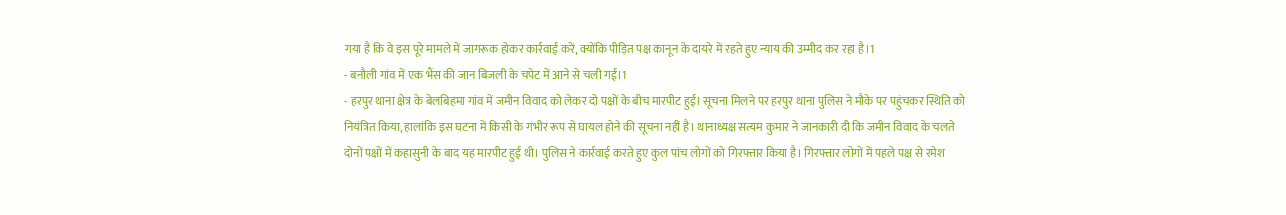गया है कि वे इस पूरे मामले में जागरूक होकर कार्रवाई करें, क्योंकि पीड़ित पक्ष कानून के दायरे में रहते हुए न्याय की उम्मीद कर रहा है।1
- बनौली गांव में एक भैंस की जान बिजली के चपेट में आने से चली गई।1
- हरपुर थाना क्षेत्र के बेलबिहमा गांव में जमीन विवाद को लेकर दो पक्षों के बीच मारपीट हुई। सूचना मिलने पर हरपुर थाना पुलिस ने मौके पर पहुंचकर स्थिति को नियंत्रित किया, हालांकि इस घटना में किसी के गंभीर रूप से घायल होने की सूचना नहीं है। थानाध्यक्ष सत्यम कुमार ने जानकारी दी कि जमीन विवाद के चलते दोनों पक्षों में कहासुनी के बाद यह मारपीट हुई थी। पुलिस ने कार्रवाई करते हुए कुल पांच लोगों को गिरफ्तार किया है। गिरफ्तार लोगों में पहले पक्ष से रमेश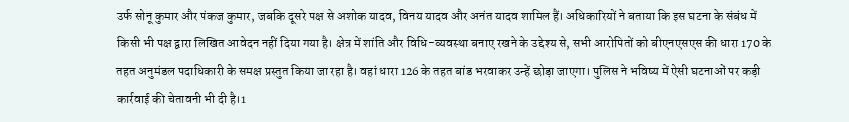उर्फ सोनू कुमार और पंकज कुमार, जबकि दूसरे पक्ष से अशोक यादव, विनय यादव और अनंत यादव शामिल हैं। अधिकारियों ने बताया कि इस घटना के संबंध में किसी भी पक्ष द्वारा लिखित आवेदन नहीं दिया गया है। क्षेत्र में शांति और विधि-व्यवस्था बनाए रखने के उद्देश्य से, सभी आरोपितों को बीएनएसएस की धारा 170 के तहत अनुमंडल पदाधिकारी के समक्ष प्रस्तुत किया जा रहा है। वहां धारा 126 के तहत बांड भरवाकर उन्हें छोड़ा जाएगा। पुलिस ने भविष्य में ऐसी घटनाओं पर कड़ी कार्रवाई की चेतावनी भी दी है।1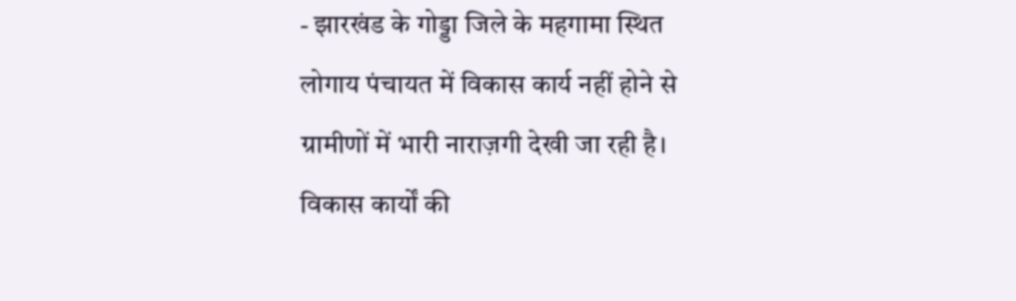- झारखंड के गोड्डा जिले के महगामा स्थित लोगाय पंचायत में विकास कार्य नहीं होने से ग्रामीणों में भारी नाराज़गी देखी जा रही है। विकास कार्यों की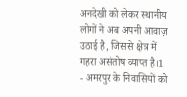अनदेखी को लेकर स्थानीय लोगों ने अब अपनी आवाज़ उठाई है, जिससे क्षेत्र में गहरा असंतोष व्याप्त है।1
- अमरपुर के निवासियों को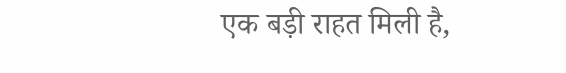एक बड़ी राहत मिली है,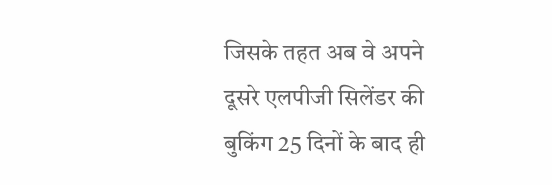जिसके तहत अब वे अपने दूसरे एलपीजी सिलेंडर की बुकिंग 25 दिनों के बाद ही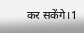कर सकेंगे।1